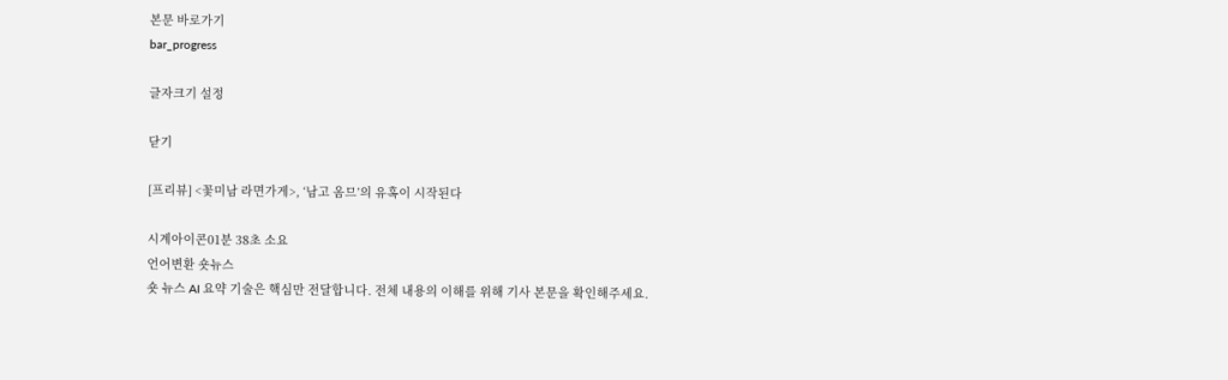본문 바로가기
bar_progress

글자크기 설정

닫기

[프리뷰] <꽃미남 라면가게>, ‘남고 옴므’의 유혹이 시작된다

시계아이콘01분 38초 소요
언어변환 숏뉴스
숏 뉴스 AI 요약 기술은 핵심만 전달합니다. 전체 내용의 이해를 위해 기사 본문을 확인해주세요.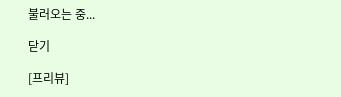불러오는 중...

닫기

[프리뷰]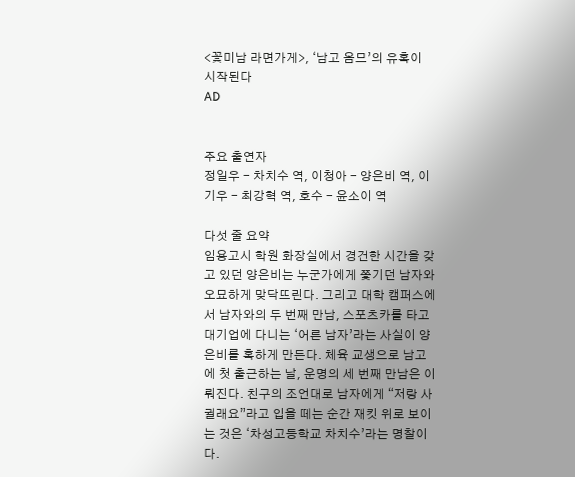<꽃미남 라면가게>, ‘남고 옴므’의 유혹이 시작된다
AD


주요 출연자
정일우 - 차치수 역, 이청아 - 양은비 역, 이기우 - 최강혁 역, 호수 - 윤소이 역

다섯 줄 요약
임용고시 학원 화장실에서 경건한 시간을 갖고 있던 양은비는 누군가에게 쫓기던 남자와 오묘하게 맞닥뜨린다. 그리고 대학 캠퍼스에서 남자와의 두 번째 만남, 스포츠카를 타고 대기업에 다니는 ‘어른 남자’라는 사실이 양은비를 혹하게 만든다. 체육 교생으로 남고에 첫 출근하는 날, 운명의 세 번째 만남은 이뤄진다. 친구의 조언대로 남자에게 “저랑 사귈래요”라고 입을 떼는 순간 재킷 위로 보이는 것은 ‘차성고등학교 차치수’라는 명찰이다.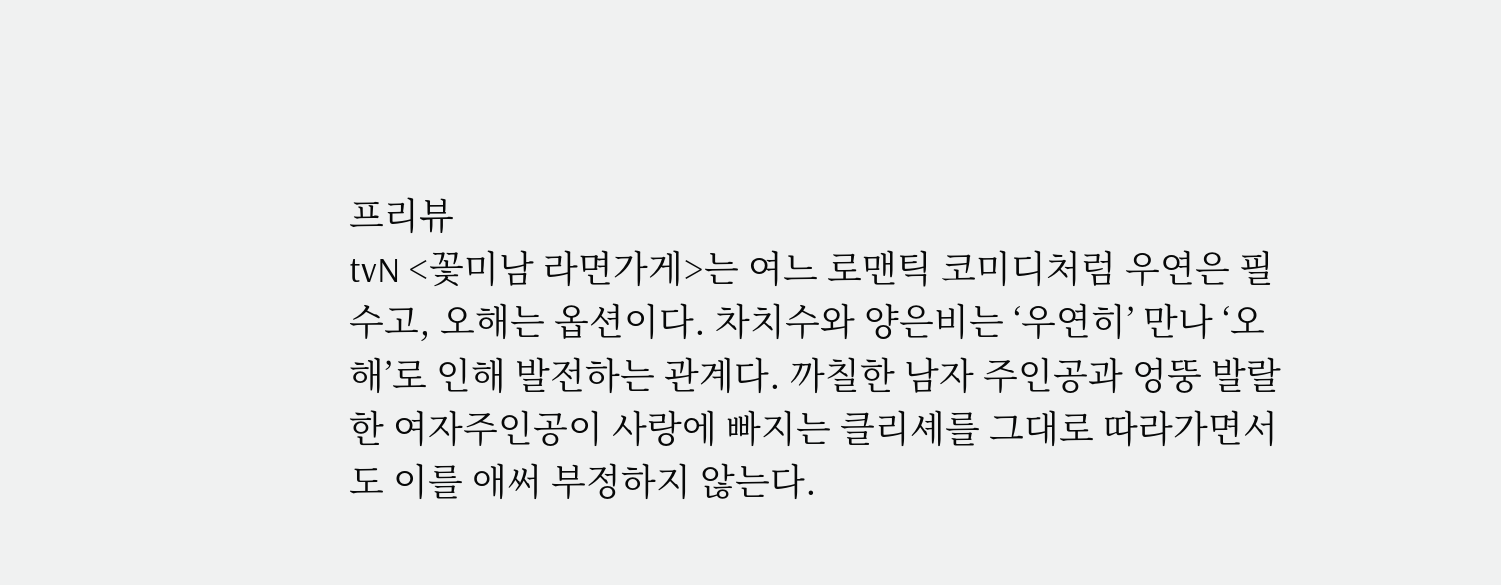프리뷰
tvN <꽃미남 라면가게>는 여느 로맨틱 코미디처럼 우연은 필수고, 오해는 옵션이다. 차치수와 양은비는 ‘우연히’ 만나 ‘오해’로 인해 발전하는 관계다. 까칠한 남자 주인공과 엉뚱 발랄한 여자주인공이 사랑에 빠지는 클리셰를 그대로 따라가면서도 이를 애써 부정하지 않는다.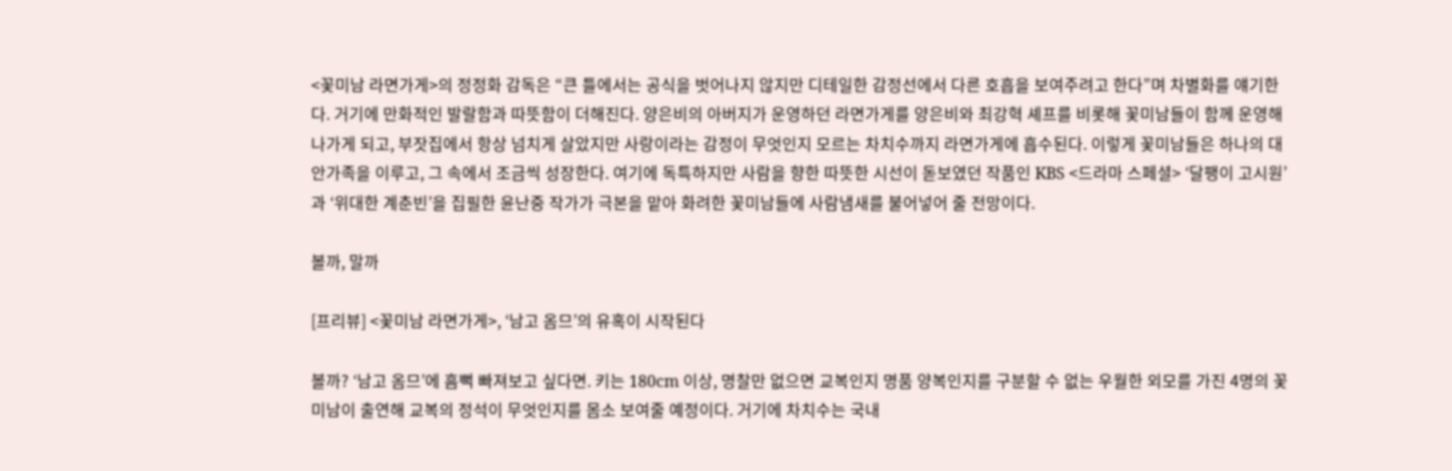<꽃미남 라면가게>의 정정화 감독은 “큰 틀에서는 공식을 벗어나지 않지만 디테일한 감정선에서 다른 호흡을 보여주려고 한다”며 차별화를 얘기한다. 거기에 만화적인 발랄함과 따뜻함이 더해진다. 양은비의 아버지가 운영하던 라면가게를 양은비와 최강혁 셰프를 비롯해 꽃미남들이 함께 운영해 나가게 되고, 부잣집에서 항상 넘치게 살았지만 사랑이라는 감정이 무엇인지 모르는 차치수까지 라면가게에 흡수된다. 이렇게 꽃미남들은 하나의 대안가족을 이루고, 그 속에서 조금씩 성장한다. 여기에 독특하지만 사람을 향한 따뜻한 시선이 돋보였던 작품인 KBS <드라마 스페셜> ‘달팽이 고시원’과 ‘위대한 계춘빈’을 집필한 윤난중 작가가 극본을 맡아 화려한 꽃미남들에 사람냄새를 불어넣어 줄 전망이다.

볼까, 말까

[프리뷰] <꽃미남 라면가게>, ‘남고 옴므’의 유혹이 시작된다

볼까? ‘남고 옴므’에 흠뻑 빠져보고 싶다면. 키는 180cm 이상, 명찰만 없으면 교복인지 명품 양복인지를 구분할 수 없는 우월한 외모를 가진 4명의 꽃미남이 출연해 교복의 정석이 무엇인지를 몸소 보여줄 예정이다. 거기에 차치수는 국내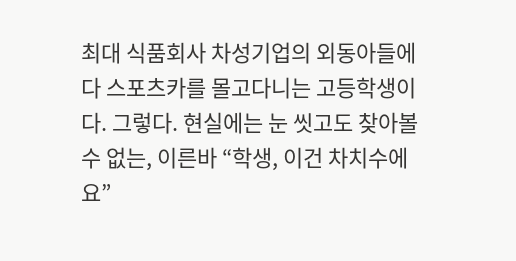최대 식품회사 차성기업의 외동아들에다 스포츠카를 몰고다니는 고등학생이다. 그렇다. 현실에는 눈 씻고도 찾아볼 수 없는, 이른바 “학생, 이건 차치수에요”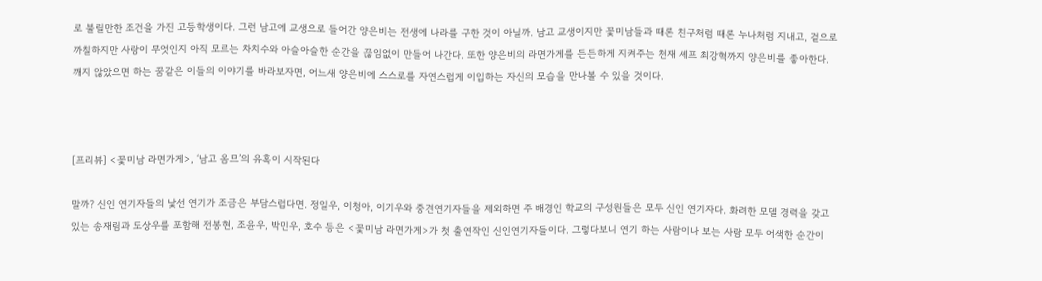로 불릴만한 조건을 가진 고등학생이다. 그런 남고에 교생으로 들어간 양은비는 전생에 나라를 구한 것이 아닐까. 남고 교생이지만 꽃미남들과 때론 친구처럼 때론 누나처럼 지내고, 겉으로 까칠하지만 사랑이 무엇인지 아직 모르는 차치수와 아슬아슬한 순간을 끊임없이 만들어 나간다. 또한 양은비의 라면가게를 든든하게 지켜주는 천재 셰프 최강혁까지 양은비를 좋아한다. 깨지 않았으면 하는 꿈같은 이들의 이야기를 바라보자면, 어느새 양은비에 스스로를 자연스럽게 이입하는 자신의 모습을 만나볼 수 있을 것이다.



[프리뷰] <꽃미남 라면가게>, ‘남고 옴므’의 유혹이 시작된다

말까? 신인 연기자들의 낯선 연기가 조금은 부담스럽다면. 정일우, 이청아, 이기우와 중견연기자들을 제외하면 주 배경인 학교의 구성원들은 모두 신인 연기자다. 화려한 모델 경력을 갖고 있는 송재림과 도상우를 포함해 전봉현, 조윤우, 박민우, 호수 등은 <꽃미남 라면가게>가 첫 출연작인 신인연기자들이다. 그렇다보니 연기 하는 사람이나 보는 사람 모두 어색한 순간이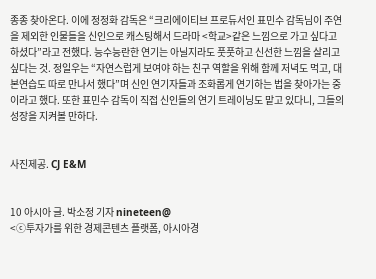종종 찾아온다. 이에 정정화 감독은 “크리에이티브 프로듀서인 표민수 감독님이 주연을 제외한 인물들을 신인으로 캐스팅해서 드라마 <학교>같은 느낌으로 가고 싶다고 하셨다”라고 전했다. 능수능란한 연기는 아닐지라도 풋풋하고 신선한 느낌을 살리고 싶다는 것. 정일우는 “자연스럽게 보여야 하는 친구 역할을 위해 함께 저녁도 먹고, 대본연습도 따로 만나서 했다”며 신인 연기자들과 조화롭게 연기하는 법을 찾아가는 중이라고 했다. 또한 표민수 감독이 직접 신인들의 연기 트레이닝도 맡고 있다니, 그들의 성장을 지켜볼 만하다.


사진제공. CJ E&M


10 아시아 글. 박소정 기자 nineteen@
<ⓒ투자가를 위한 경제콘텐츠 플랫폼, 아시아경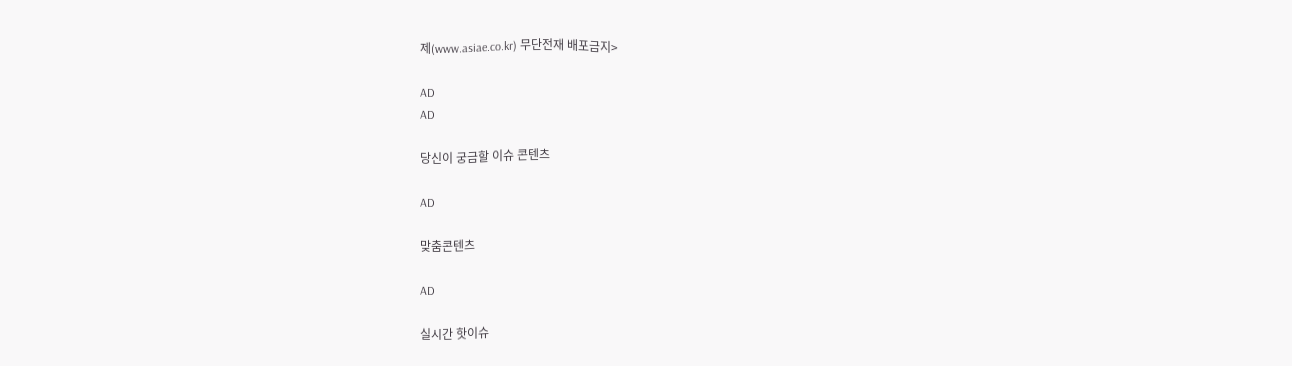제(www.asiae.co.kr) 무단전재 배포금지>

AD
AD

당신이 궁금할 이슈 콘텐츠

AD

맞춤콘텐츠

AD

실시간 핫이슈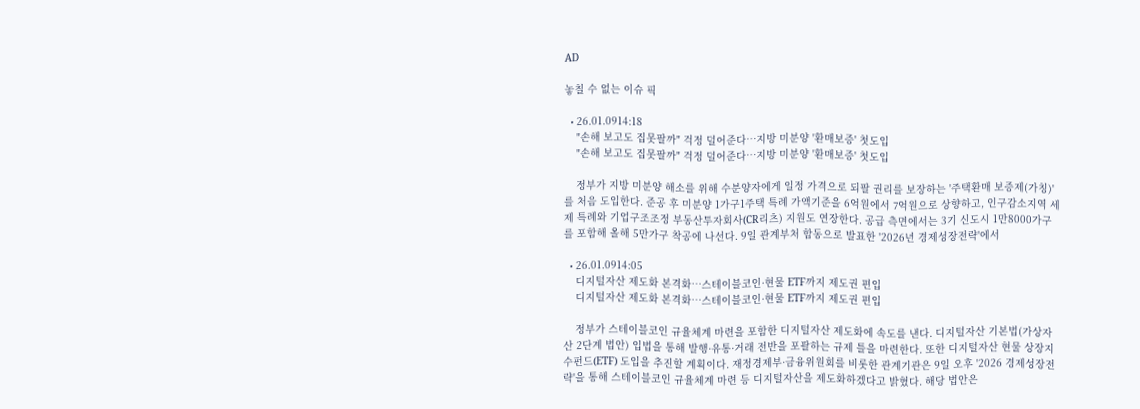AD

놓칠 수 없는 이슈 픽

  • 26.01.0914:18
    "손해 보고도 집못팔까" 걱정 덜어준다…지방 미분양 '환매보증' 첫도입
    "손해 보고도 집못팔까" 걱정 덜어준다…지방 미분양 '환매보증' 첫도입

    정부가 지방 미분양 해소를 위해 수분양자에게 일정 가격으로 되팔 권리를 보장하는 '주택환매 보증제(가칭)'를 처음 도입한다. 준공 후 미분양 1가구1주택 특례 가액기준을 6억원에서 7억원으로 상향하고, 인구감소지역 세제 특례와 기업구조조정 부동산투자회사(CR리츠) 지원도 연장한다. 공급 측면에서는 3기 신도시 1만8000가구를 포함해 올해 5만가구 착공에 나선다. 9일 관계부처 합동으로 발표한 '2026년 경제성장전략'에서

  • 26.01.0914:05
    디지털자산 제도화 본격화…스테이블코인·현물 ETF까지 제도권 편입
    디지털자산 제도화 본격화…스테이블코인·현물 ETF까지 제도권 편입

    정부가 스테이블코인 규율체계 마련을 포함한 디지털자산 제도화에 속도를 낸다. 디지털자산 기본법(가상자산 2단계 법안) 입법을 통해 발행·유통·거래 전반을 포괄하는 규제 틀을 마련한다. 또한 디지털자산 현물 상장지수펀드(ETF) 도입을 추진할 계획이다. 재정경제부·금융위원회를 비롯한 관계기관은 9일 오후 '2026 경제성장전략'을 통해 스테이블코인 규율체계 마련 등 디지털자산을 제도화하겠다고 밝혔다. 해당 법안은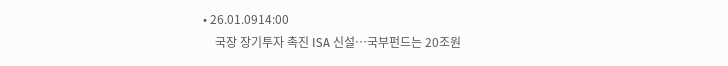• 26.01.0914:00
    국장 장기투자 촉진 ISA 신설…국부펀드는 20조원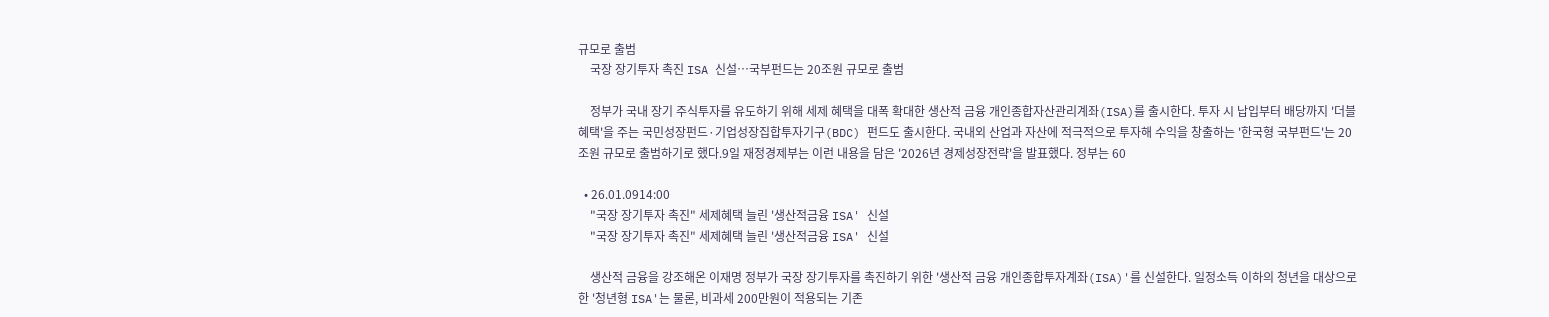규모로 출범
    국장 장기투자 촉진 ISA 신설…국부펀드는 20조원 규모로 출범

    정부가 국내 장기 주식투자를 유도하기 위해 세제 혜택을 대폭 확대한 생산적 금융 개인종합자산관리계좌(ISA)를 출시한다. 투자 시 납입부터 배당까지 '더블 혜택'을 주는 국민성장펀드·기업성장집합투자기구(BDC) 펀드도 출시한다. 국내외 산업과 자산에 적극적으로 투자해 수익을 창출하는 '한국형 국부펀드'는 20조원 규모로 출범하기로 했다.9일 재정경제부는 이런 내용을 담은 '2026년 경제성장전략'을 발표했다. 정부는 60

  • 26.01.0914:00
    "국장 장기투자 촉진" 세제혜택 늘린 '생산적금융 ISA' 신설
    "국장 장기투자 촉진" 세제혜택 늘린 '생산적금융 ISA' 신설

    생산적 금융을 강조해온 이재명 정부가 국장 장기투자를 촉진하기 위한 '생산적 금융 개인종합투자계좌(ISA)'를 신설한다. 일정소득 이하의 청년을 대상으로 한 '청년형 ISA'는 물론, 비과세 200만원이 적용되는 기존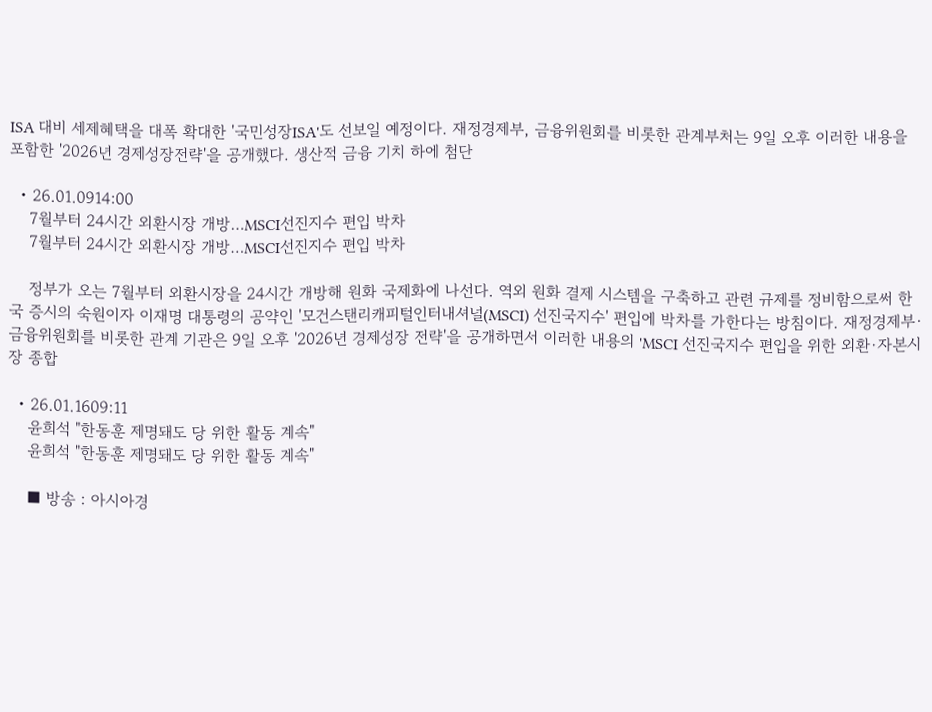ISA 대비 세제혜택을 대폭 확대한 '국민성장ISA'도 선보일 예정이다. 재정경제부, 금융위원회를 비롯한 관계부처는 9일 오후 이러한 내용을 포함한 '2026년 경제성장전략'을 공개했다. 생산적 금융 기치 하에 첨단

  • 26.01.0914:00
    7월부터 24시간 외환시장 개방…MSCI선진지수 편입 박차
    7월부터 24시간 외환시장 개방…MSCI선진지수 편입 박차

    정부가 오는 7월부터 외환시장을 24시간 개방해 원화 국제화에 나선다. 역외 원화 결제 시스템을 구축하고 관련 규제를 정비함으로써 한국 증시의 숙원이자 이재명 대통령의 공약인 '모건스탠리캐피털인터내셔널(MSCI) 선진국지수' 편입에 박차를 가한다는 방침이다. 재정경제부·금융위원회를 비롯한 관계 기관은 9일 오후 '2026년 경제성장 전략'을 공개하면서 이러한 내용의 'MSCI 선진국지수 편입을 위한 외환·자본시장 종합

  • 26.01.1609:11
    윤희석 "한동훈 제명돼도 당 위한 활동 계속"
    윤희석 "한동훈 제명돼도 당 위한 활동 계속"

    ■ 방송 : 아시아경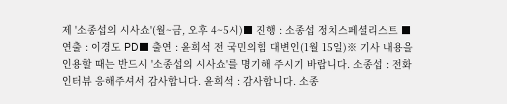제 '소종섭의 시사쇼'(월~금, 오후 4~5시)■ 진행 : 소종섭 정치스페셜리스트 ■ 연출 : 이경도 PD■ 출연 : 윤희석 전 국민의힘 대변인(1월 15일)※ 기사 내용을 인용할 때는 반드시 '소종섭의 시사쇼'를 명기해 주시기 바랍니다. 소종섭 : 전화 인터뷰 응해주셔서 감사합니다. 윤희석 : 감사합니다. 소종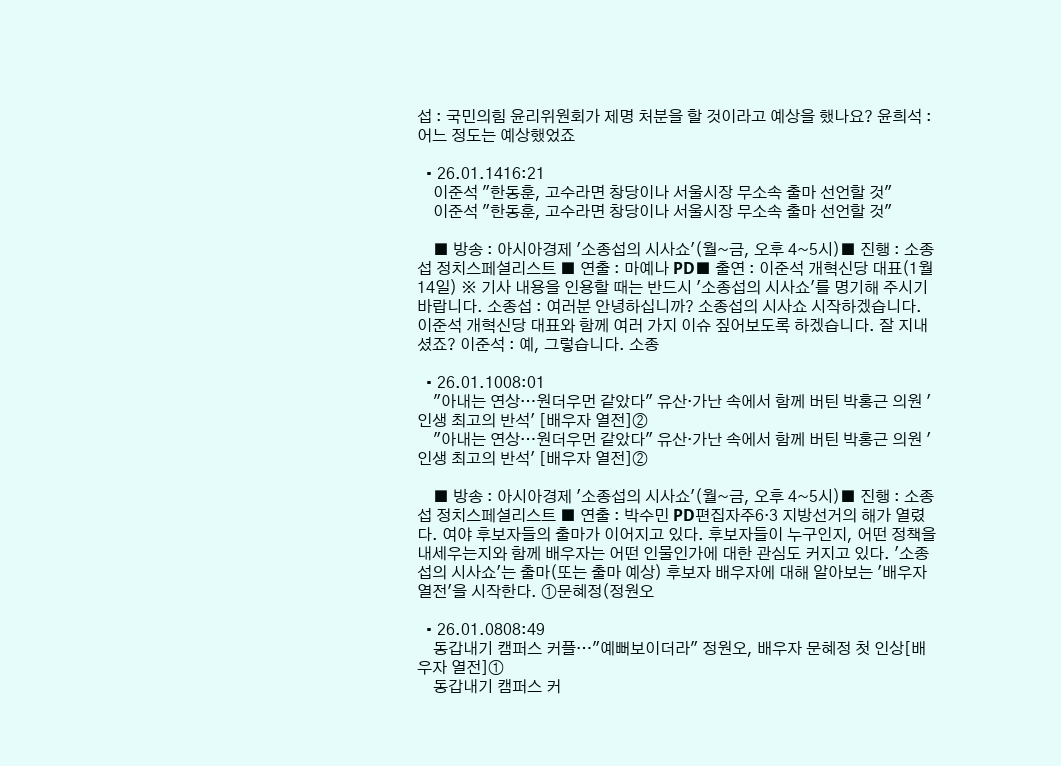섭 : 국민의힘 윤리위원회가 제명 처분을 할 것이라고 예상을 했나요? 윤희석 : 어느 정도는 예상했었죠

  • 26.01.1416:21
    이준석 "한동훈, 고수라면 창당이나 서울시장 무소속 출마 선언할 것"
    이준석 "한동훈, 고수라면 창당이나 서울시장 무소속 출마 선언할 것"

    ■ 방송 : 아시아경제 '소종섭의 시사쇼'(월~금, 오후 4~5시)■ 진행 : 소종섭 정치스페셜리스트 ■ 연출 : 마예나 PD■ 출연 : 이준석 개혁신당 대표(1월 14일) ※ 기사 내용을 인용할 때는 반드시 '소종섭의 시사쇼'를 명기해 주시기 바랍니다. 소종섭 : 여러분 안녕하십니까? 소종섭의 시사쇼 시작하겠습니다. 이준석 개혁신당 대표와 함께 여러 가지 이슈 짚어보도록 하겠습니다. 잘 지내셨죠? 이준석 : 예, 그렇습니다. 소종

  • 26.01.1008:01
    "아내는 연상…원더우먼 같았다" 유산·가난 속에서 함께 버틴 박홍근 의원 '인생 최고의 반석' [배우자 열전]②
    "아내는 연상…원더우먼 같았다" 유산·가난 속에서 함께 버틴 박홍근 의원 '인생 최고의 반석' [배우자 열전]②

    ■ 방송 : 아시아경제 '소종섭의 시사쇼'(월~금, 오후 4~5시)■ 진행 : 소종섭 정치스페셜리스트 ■ 연출 : 박수민 PD편집자주6·3 지방선거의 해가 열렸다. 여야 후보자들의 출마가 이어지고 있다. 후보자들이 누구인지, 어떤 정책을 내세우는지와 함께 배우자는 어떤 인물인가에 대한 관심도 커지고 있다. '소종섭의 시사쇼'는 출마(또는 출마 예상) 후보자 배우자에 대해 알아보는 '배우자 열전'을 시작한다. ①문혜정(정원오

  • 26.01.0808:49
    동갑내기 캠퍼스 커플…"예뻐보이더라" 정원오, 배우자 문혜정 첫 인상[배우자 열전]①
    동갑내기 캠퍼스 커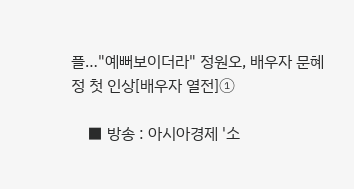플…"예뻐보이더라" 정원오, 배우자 문혜정 첫 인상[배우자 열전]①

    ■ 방송 : 아시아경제 '소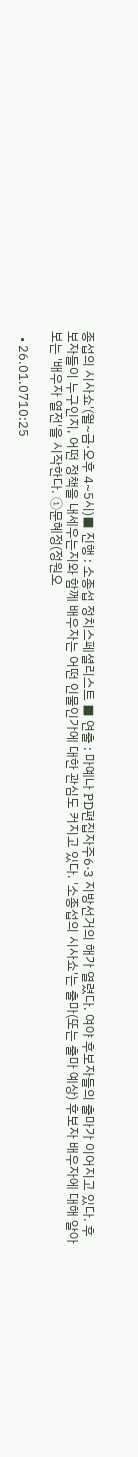종섭의 시사쇼'(월~금·오후 4~5시)■ 진행 : 소종섭 정치스페셜리스트 ■ 연출 : 마예나 PD편집자주6·3 지방선거의 해가 열렸다. 여야 후보자들의 출마가 이어지고 있다. 후보자들이 누구인지, 어떤 정책을 내세우는지와 함께 배우자는 어떤 인물인가에 대한 관심도 커지고 있다. '소종섭의 시사쇼'는 출마(또는 출마 예상) 후보자 배우자에 대해 알아보는 '배우자 열전'을 시작한다. ①문혜정(정원오

  • 26.01.0710:25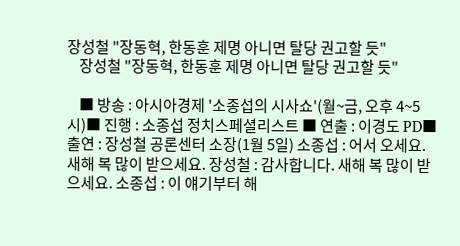장성철 "장동혁, 한동훈 제명 아니면 탈당 권고할 듯"
    장성철 "장동혁, 한동훈 제명 아니면 탈당 권고할 듯"

    ■ 방송 : 아시아경제 '소종섭의 시사쇼'(월~금, 오후 4~5시)■ 진행 : 소종섭 정치스페셜리스트 ■ 연출 : 이경도 PD■ 출연 : 장성철 공론센터 소장(1월 5일) 소종섭 : 어서 오세요. 새해 복 많이 받으세요. 장성철 : 감사합니다. 새해 복 많이 받으세요. 소종섭 : 이 얘기부터 해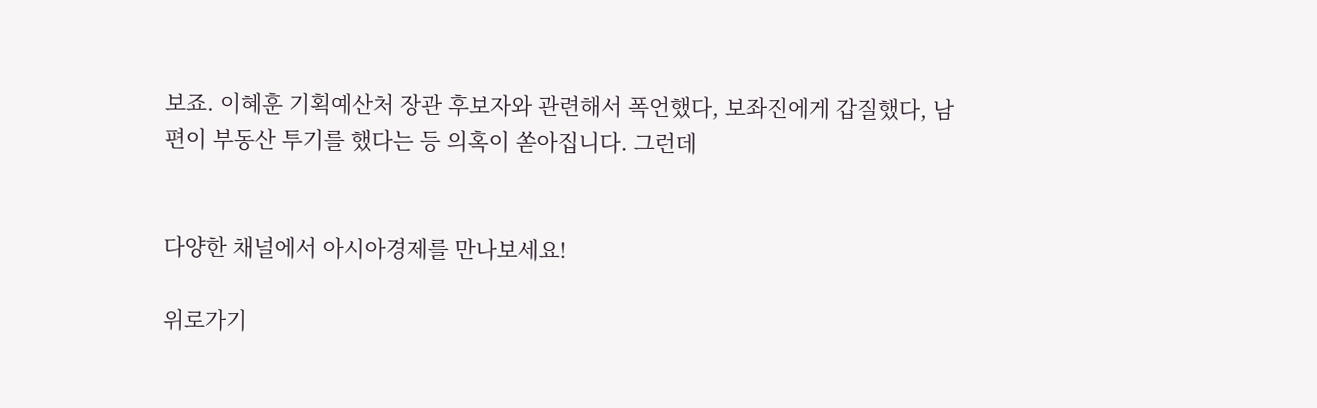보죠. 이혜훈 기획예산처 장관 후보자와 관련해서 폭언했다, 보좌진에게 갑질했다, 남편이 부동산 투기를 했다는 등 의혹이 쏟아집니다. 그런데


다양한 채널에서 아시아경제를 만나보세요!

위로가기